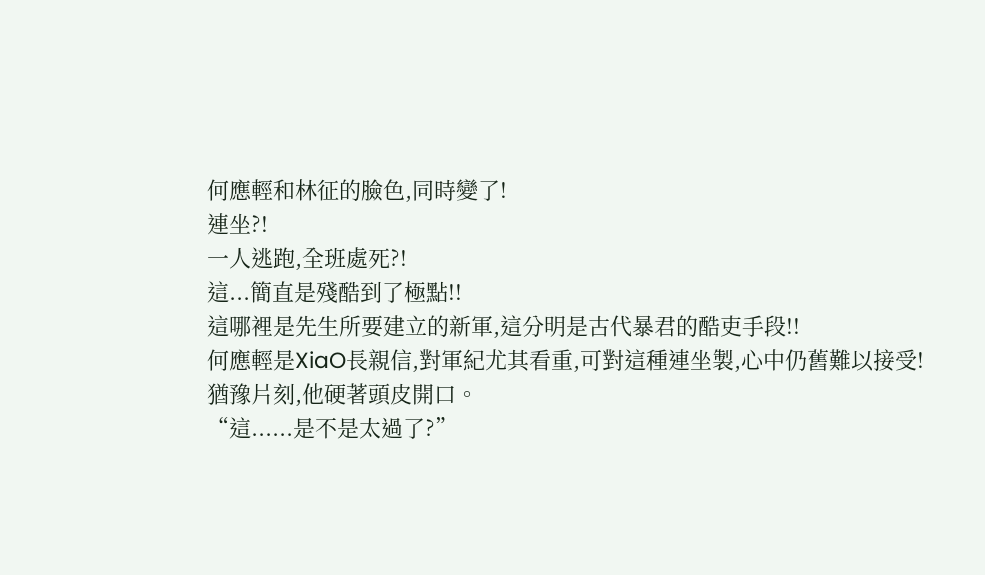何應輕和林征的臉色,同時變了!
連坐?!
一人逃跑,全班處死?!
這...簡直是殘酷到了極點!!
這哪裡是先生所要建立的新軍,這分明是古代暴君的酷吏手段!!
何應輕是XiaO長親信,對軍紀尤其看重,可對這種連坐製,心中仍舊難以接受!
猶豫片刻,他硬著頭皮開口。
“這......是不是太過了?”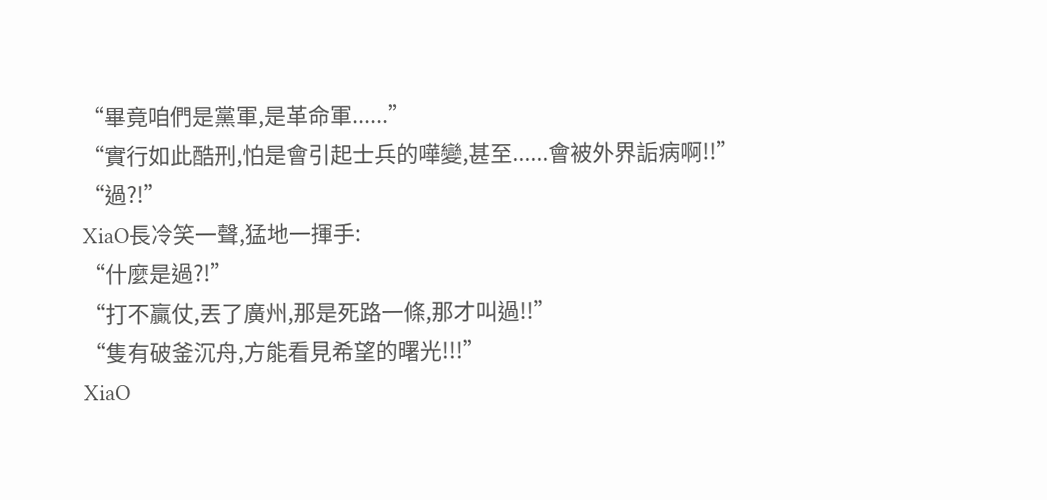“畢竟咱們是黨軍,是革命軍......”
“實行如此酷刑,怕是會引起士兵的嘩變,甚至......會被外界詬病啊!!”
“過?!”
XiaO長冷笑一聲,猛地一揮手:
“什麼是過?!”
“打不贏仗,丟了廣州,那是死路一條,那才叫過!!”
“隻有破釜沉舟,方能看見希望的曙光!!!”
XiaO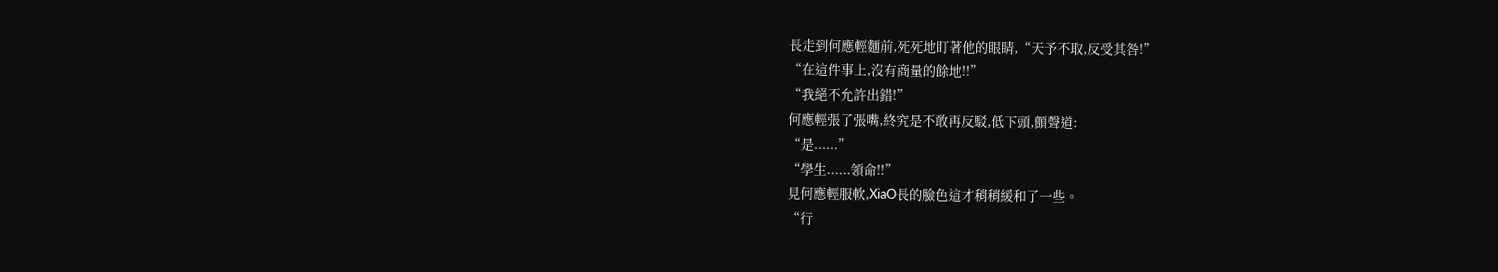長走到何應輕麵前,死死地盯著他的眼睛,“天予不取,反受其咎!”
“在這件事上,沒有商量的餘地!!”
“我絕不允許出錯!”
何應輕張了張嘴,終究是不敢再反駁,低下頭,顫聲道:
“是......”
“學生......領命!!”
見何應輕服軟,XiaO長的臉色這才稍稍緩和了一些。
“行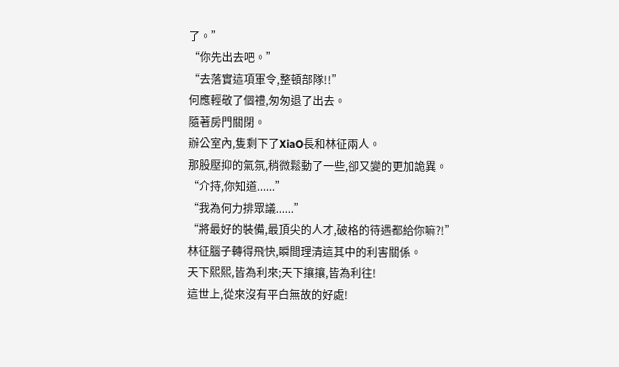了。”
“你先出去吧。”
“去落實這項軍令,整頓部隊!!”
何應輕敬了個禮,匆匆退了出去。
隨著房門關閉。
辦公室內,隻剩下了XiaO長和林征兩人。
那股壓抑的氣氛,稍微鬆動了一些,卻又變的更加詭異。
“介持,你知道......”
“我為何力排眾議......”
“將最好的裝備,最頂尖的人才,破格的待遇都給你嘛?!”
林征腦子轉得飛快,瞬間理清這其中的利害關係。
天下熙熙,皆為利來;天下攘攘,皆為利往!
這世上,從來沒有平白無故的好處!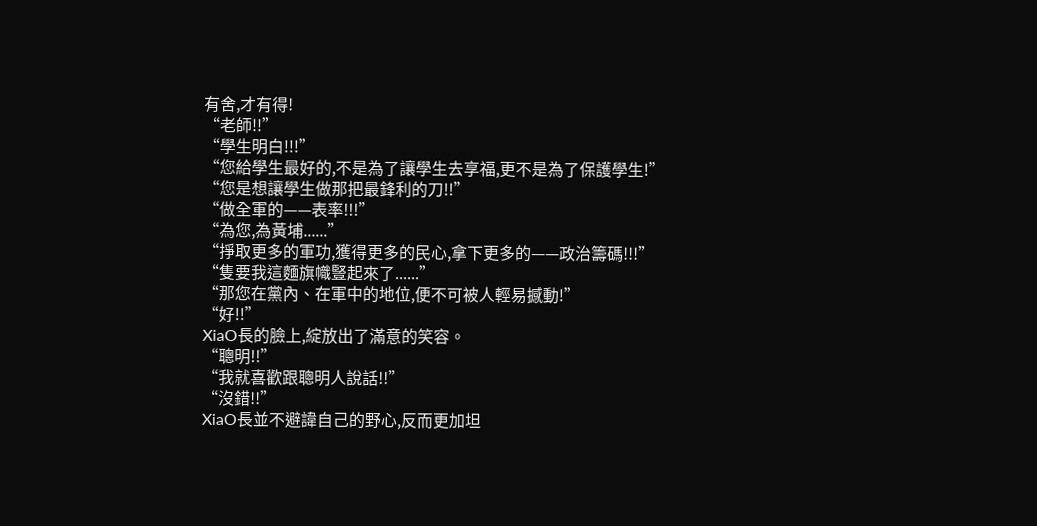有舍,才有得!
“老師!!”
“學生明白!!!”
“您給學生最好的,不是為了讓學生去享福,更不是為了保護學生!”
“您是想讓學生做那把最鋒利的刀!!”
“做全軍的——表率!!!”
“為您,為黃埔......”
“掙取更多的軍功,獲得更多的民心,拿下更多的——政治籌碼!!!”
“隻要我這麵旗幟豎起來了......”
“那您在黨內、在軍中的地位,便不可被人輕易撼動!”
“好!!”
XiaO長的臉上,綻放出了滿意的笑容。
“聰明!!”
“我就喜歡跟聰明人說話!!”
“沒錯!!”
XiaO長並不避諱自己的野心,反而更加坦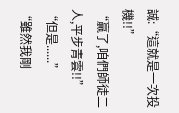誠:“這就是一次投機!!”
“贏了,咱們師徒二人,平步青雲!!”
“但是......”
“雖然我剛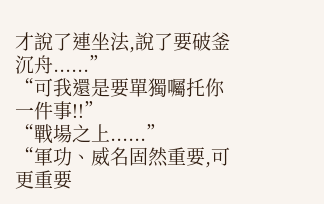才說了連坐法,說了要破釜沉舟......”
“可我還是要單獨囑托你一件事!!”
“戰場之上......”
“軍功、威名固然重要,可更重要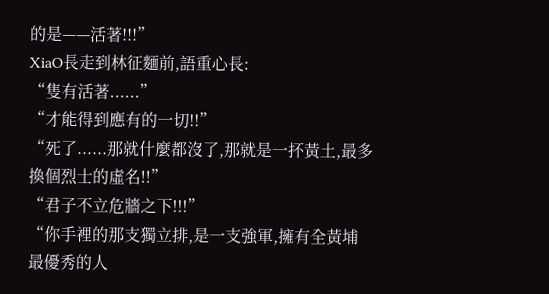的是——活著!!!”
XiaO長走到林征麵前,語重心長:
“隻有活著......”
“才能得到應有的一切!!”
“死了......那就什麼都沒了,那就是一抔黃土,最多換個烈士的虛名!!”
“君子不立危牆之下!!!”
“你手裡的那支獨立排,是一支強軍,擁有全黃埔最優秀的人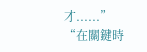才......”
“在關鍵時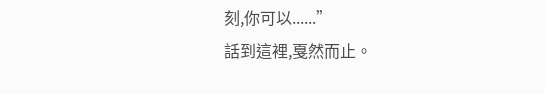刻,你可以......”
話到這裡,戛然而止。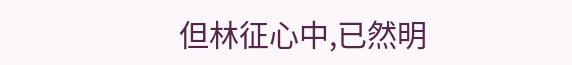但林征心中,已然明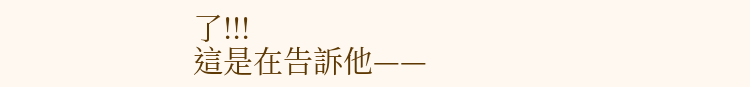了!!!
這是在告訴他——